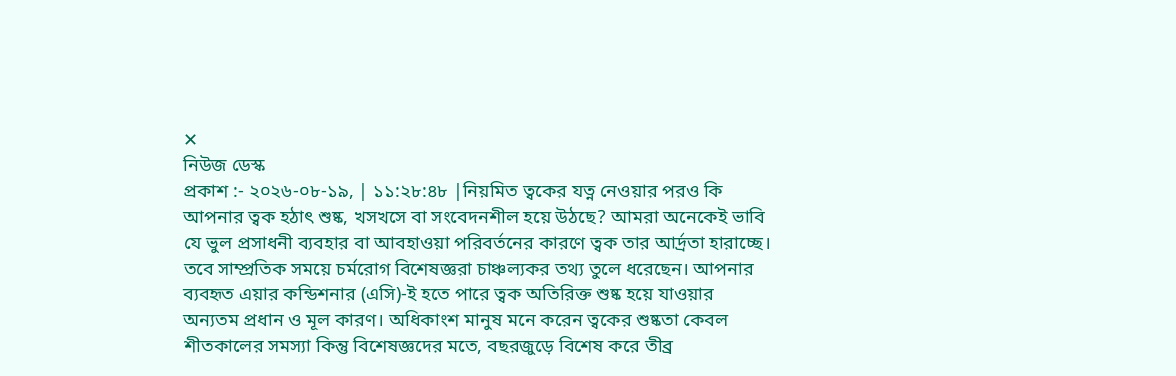✕
নিউজ ডেস্ক
প্রকাশ :- ২০২৬-০৮-১৯, | ১১:২৮:৪৮ |নিয়মিত ত্বকের যত্ন নেওয়ার পরও কি আপনার ত্বক হঠাৎ শুষ্ক, খসখসে বা সংবেদনশীল হয়ে উঠছে? আমরা অনেকেই ভাবি যে ভুল প্রসাধনী ব্যবহার বা আবহাওয়া পরিবর্তনের কারণে ত্বক তার আর্দ্রতা হারাচ্ছে। তবে সাম্প্রতিক সময়ে চর্মরোগ বিশেষজ্ঞরা চাঞ্চল্যকর তথ্য তুলে ধরেছেন। আপনার ব্যবহৃত এয়ার কন্ডিশনার (এসি)-ই হতে পারে ত্বক অতিরিক্ত শুষ্ক হয়ে যাওয়ার অন্যতম প্রধান ও মূল কারণ। অধিকাংশ মানুষ মনে করেন ত্বকের শুষ্কতা কেবল শীতকালের সমস্যা কিন্তু বিশেষজ্ঞদের মতে, বছরজুড়ে বিশেষ করে তীব্র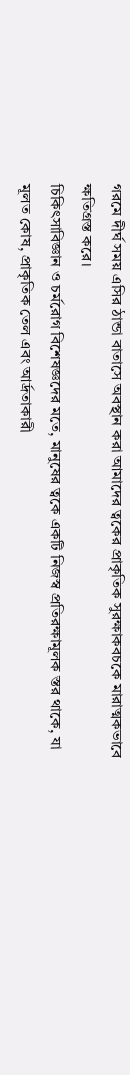গরমে দীর্ঘ সময় এসির ঠান্ডা বাতাসে অবস্থান করা আমাদের ত্বকের প্রাকৃতিক সুরক্ষাকবচকে মারাত্মকভাবে ক্ষতিগ্রস্ত করে।
চিকিৎসাবিজ্ঞান ও চর্মরোগ বিশেষজ্ঞদের মতে, মানুষের ত্বকে একটি নিজস্ব প্রতিরক্ষামূলক স্তর থাকে, যা মূলত কোষ, প্রাকৃতিক তেল এবং আর্দ্রতাকারী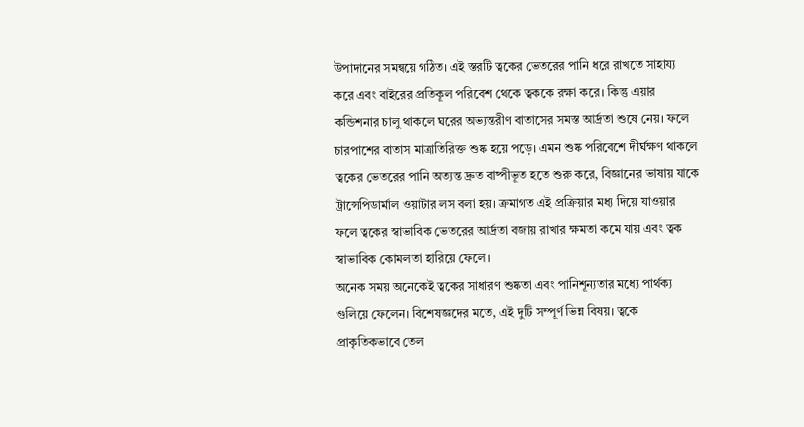উপাদানের সমন্বয়ে গঠিত। এই স্তরটি ত্বকের ভেতরের পানি ধরে রাখতে সাহায্য করে এবং বাইরের প্রতিকূল পরিবেশ থেকে ত্বককে রক্ষা করে। কিন্তু এয়ার কন্ডিশনার চালু থাকলে ঘরের অভ্যন্তরীণ বাতাসের সমস্ত আর্দ্রতা শুষে নেয়। ফলে চারপাশের বাতাস মাত্রাতিরিক্ত শুষ্ক হয়ে পড়ে। এমন শুষ্ক পরিবেশে দীর্ঘক্ষণ থাকলে ত্বকের ভেতরের পানি অত্যন্ত দ্রুত বাষ্পীভূত হতে শুরু করে, বিজ্ঞানের ভাষায় যাকে ট্রান্সেপিডার্মাল ওয়াটার লস বলা হয়। ক্রমাগত এই প্রক্রিয়ার মধ্য দিয়ে যাওয়ার ফলে ত্বকের স্বাভাবিক ভেতরের আর্দ্রতা বজায় রাখার ক্ষমতা কমে যায় এবং ত্বক স্বাভাবিক কোমলতা হারিয়ে ফেলে।
অনেক সময় অনেকেই ত্বকের সাধারণ শুষ্কতা এবং পানিশূন্যতার মধ্যে পার্থক্য গুলিয়ে ফেলেন। বিশেষজ্ঞদের মতে, এই দুটি সম্পূর্ণ ভিন্ন বিষয়। ত্বকে প্রাকৃতিকভাবে তেল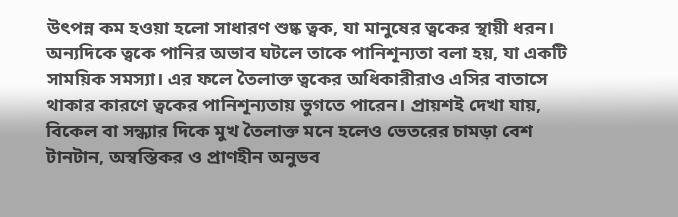উৎপন্ন কম হওয়া হলো সাধারণ শুষ্ক ত্বক, যা মানুষের ত্বকের স্থায়ী ধরন। অন্যদিকে ত্বকে পানির অভাব ঘটলে তাকে পানিশূন্যতা বলা হয়, যা একটি সাময়িক সমস্যা। এর ফলে তৈলাক্ত ত্বকের অধিকারীরাও এসির বাতাসে থাকার কারণে ত্বকের পানিশূন্যতায় ভুগতে পারেন। প্রায়শই দেখা যায়, বিকেল বা সন্ধ্যার দিকে মুখ তৈলাক্ত মনে হলেও ভেতরের চামড়া বেশ টানটান, অস্বস্তিকর ও প্রাণহীন অনুভব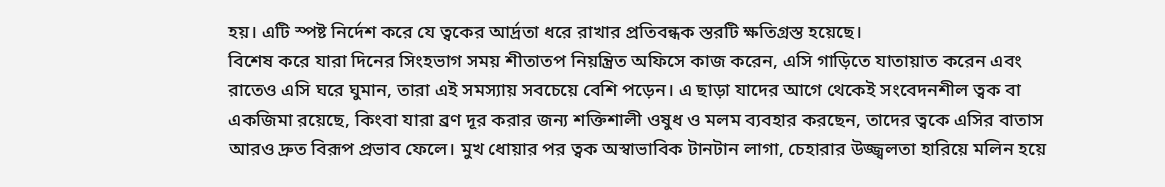হয়। এটি স্পষ্ট নির্দেশ করে যে ত্বকের আর্দ্রতা ধরে রাখার প্রতিবন্ধক স্তরটি ক্ষতিগ্রস্ত হয়েছে।
বিশেষ করে যারা দিনের সিংহভাগ সময় শীতাতপ নিয়ন্ত্রিত অফিসে কাজ করেন, এসি গাড়িতে যাতায়াত করেন এবং রাতেও এসি ঘরে ঘুমান, তারা এই সমস্যায় সবচেয়ে বেশি পড়েন। এ ছাড়া যাদের আগে থেকেই সংবেদনশীল ত্বক বা একজিমা রয়েছে, কিংবা যারা ব্রণ দূর করার জন্য শক্তিশালী ওষুধ ও মলম ব্যবহার করছেন, তাদের ত্বকে এসির বাতাস আরও দ্রুত বিরূপ প্রভাব ফেলে। মুখ ধোয়ার পর ত্বক অস্বাভাবিক টানটান লাগা, চেহারার উজ্জ্বলতা হারিয়ে মলিন হয়ে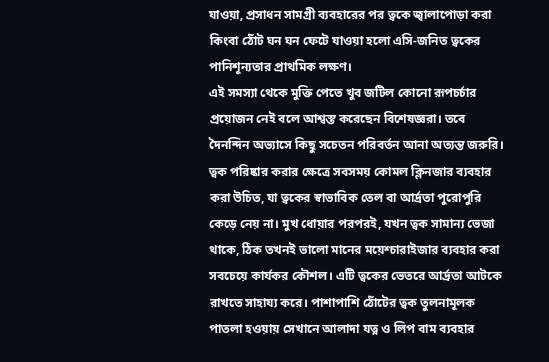যাওয়া, প্রসাধন সামগ্রী ব্যবহারের পর ত্বকে জ্বালাপোড়া করা কিংবা ঠোঁট ঘন ঘন ফেটে যাওয়া হলো এসি-জনিত ত্বকের পানিশূন্যতার প্রাথমিক লক্ষণ।
এই সমস্যা থেকে মুক্তি পেতে খুব জটিল কোনো রূপচর্চার প্রয়োজন নেই বলে আশ্বস্ত করেছেন বিশেষজ্ঞরা। তবে দৈনন্দিন অভ্যাসে কিছু সচেতন পরিবর্তন আনা অত্যন্ত জরুরি। ত্বক পরিষ্কার করার ক্ষেত্রে সবসময় কোমল ক্লিনজার ব্যবহার করা উচিত, যা ত্বকের স্বাভাবিক তেল বা আর্দ্রতা পুরোপুরি কেড়ে নেয় না। মুখ ধোয়ার পরপরই, যখন ত্বক সামান্য ভেজা থাকে, ঠিক তখনই ভালো মানের ময়েশ্চারাইজার ব্যবহার করা সবচেয়ে কার্যকর কৌশল। এটি ত্বকের ভেতরে আর্দ্রতা আটকে রাখতে সাহায্য করে। পাশাপাশি ঠোঁটের ত্বক তুলনামূলক পাতলা হওয়ায় সেখানে আলাদা যত্ন ও লিপ বাম ব্যবহার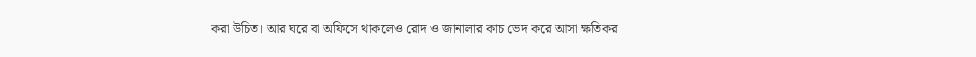করা উচিত। আর ঘরে বা অফিসে থাকলেও রোদ ও জানালার কাচ ভেদ করে আসা ক্ষতিকর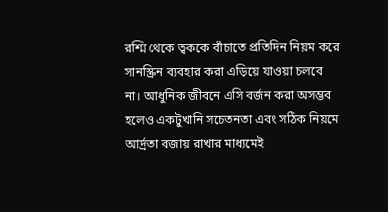রশ্মি থেকে ত্বককে বাঁচাতে প্রতিদিন নিয়ম করে সানস্ক্রিন ব্যবহার করা এড়িয়ে যাওয়া চলবে না। আধুনিক জীবনে এসি বর্জন করা অসম্ভব হলেও একটুখানি সচেতনতা এবং সঠিক নিয়মে আর্দ্রতা বজায় রাখার মাধ্যমেই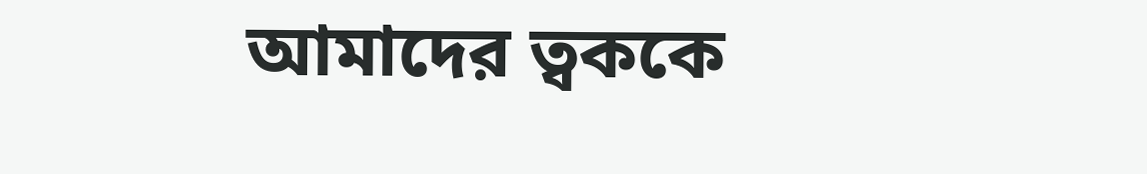আমাদের ত্বককে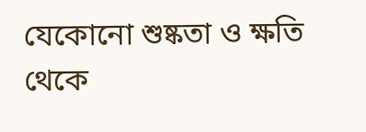যেকোনো শুষ্কতা ও ক্ষতি থেকে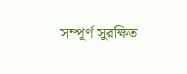সম্পূর্ণ সুরক্ষিত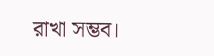রাখা সম্ভব।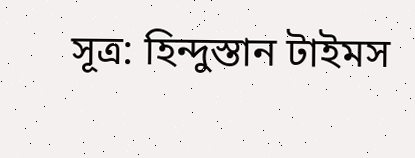সূত্র: হিন্দুস্তান টাইমস